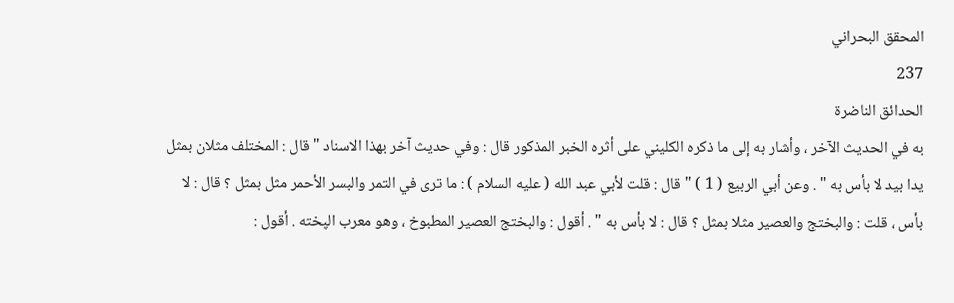المحقق البحراني
237
الحدائق الناضرة
به في الحديث الآخر ، وأشار به إلى ما ذكره الكليني على أثره الخبر المذكور قال : وفي حديث آخر بهذا الاسناد " قال : المختلف مثلان بمثل يدا بيد لا بأس به " . وعن أبي الربيع ( 1 ) " قال : قلت لأبي عبد الله ( عليه السلام ) : ما ترى في التمر والبسر الأحمر مثل بمثل ؟ قال : لا بأس ، قلت : والبختج والعصير مثلا بمثل ؟ قال : لا بأس به " . أقول : والبختج العصير المطبوخ ، وهو معرب الپخته . أقول :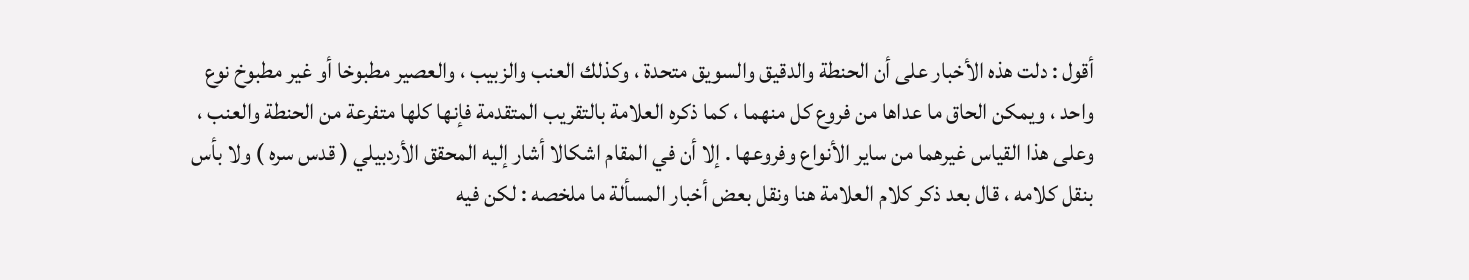أقول : دلت هذه الأخبار على أن الحنطة والدقيق والسويق متحدة ، وكذلك العنب والزبيب ، والعصير مطبوخا أو غير مطبوخ نوع واحد ، ويمكن الحاق ما عداها من فروع كل منهما ، كما ذكره العلامة بالتقريب المتقدمة فإنها كلها متفرعة من الحنطة والعنب ، وعلى هذا القياس غيرهما من ساير الأنواع وفروعها . إلا أن في المقام اشكالا أشار إليه المحقق الأردبيلي ( قدس سره ) ولا بأس بنقل كلامه ، قال بعد ذكر كلام العلامة هنا ونقل بعض أخبار المسألة ما ملخصه : لكن فيه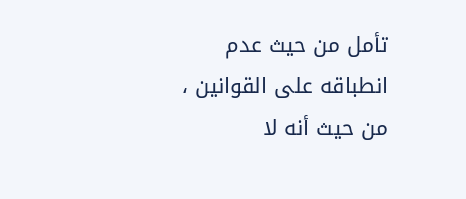تأمل من حيث عدم انطباقه على القوانين ، من حيث أنه لا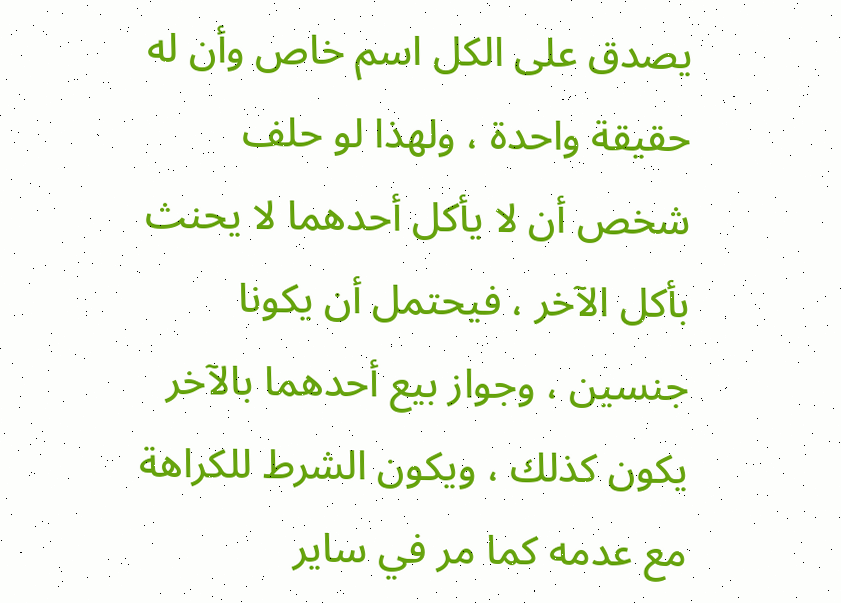يصدق على الكل اسم خاص وأن له حقيقة واحدة ، ولهذا لو حلف شخص أن لا يأكل أحدهما لا يحنث بأكل الآخر ، فيحتمل أن يكونا جنسين ، وجواز بيع أحدهما بالآخر يكون كذلك ، ويكون الشرط للكراهة مع عدمه كما مر في ساير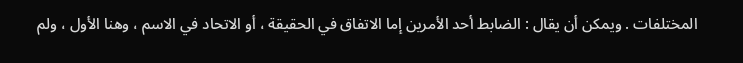المختلفات . ويمكن أن يقال : الضابط أحد الأمرين إما الاتفاق في الحقيقة ، أو الاتحاد في الاسم ، وهنا الأول ، ولم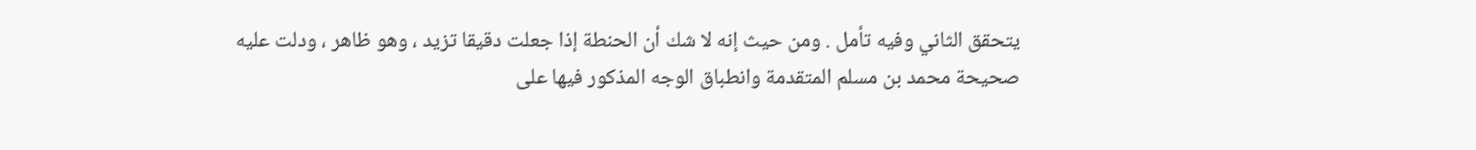يتحقق الثاني وفيه تأمل . ومن حيث إنه لا شك أن الحنطة إذا جعلت دقيقا تزيد ، وهو ظاهر ، ودلت عليه صحيحة محمد بن مسلم المتقدمة وانطباق الوجه المذكور فيها على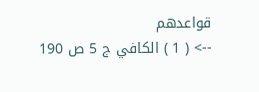قواعدهم
--> ( 1 ) الكافي ج 5 ص 190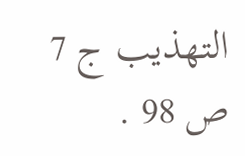التهذيب ج 7 ص 98 .